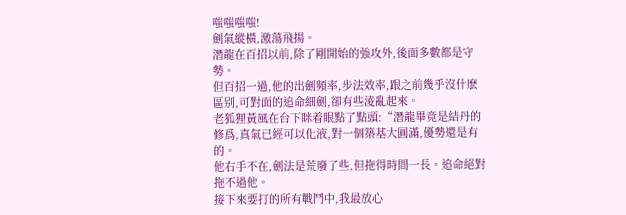嗤嗤嗤嗤!
劍氣縱橫,激蕩飛揚。
潛龍在百招以前,除了剛開始的強攻外,後面多數都是守勢。
但百招一過,他的出劍頻率,步法效率,跟之前幾乎沒什麽區别,可對面的追命細劍,卻有些淩亂起來。
老狐狸黃風在台下眯着眼點了點頭:“潛龍畢竟是結丹的修爲,真氣已經可以化液,對一個築基大圓滿,優勢還是有的。
他右手不在,劍法是荒廢了些,但拖得時間一長。追命絕對拖不過他。
接下來要打的所有戰鬥中,我最放心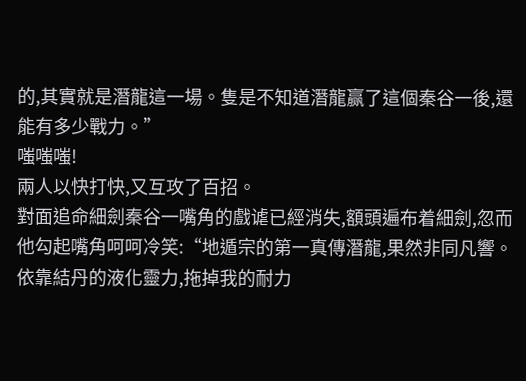的,其實就是潛龍這一場。隻是不知道潛龍赢了這個秦谷一後,還能有多少戰力。”
嗤嗤嗤!
兩人以快打快,又互攻了百招。
對面追命細劍秦谷一嘴角的戲谑已經消失,額頭遍布着細劍,忽而他勾起嘴角呵呵冷笑:“地遁宗的第一真傳潛龍,果然非同凡響。
依靠結丹的液化靈力,拖掉我的耐力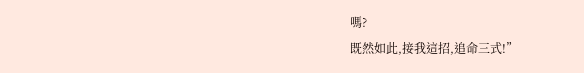嗎?
既然如此,接我這招,追命三式!”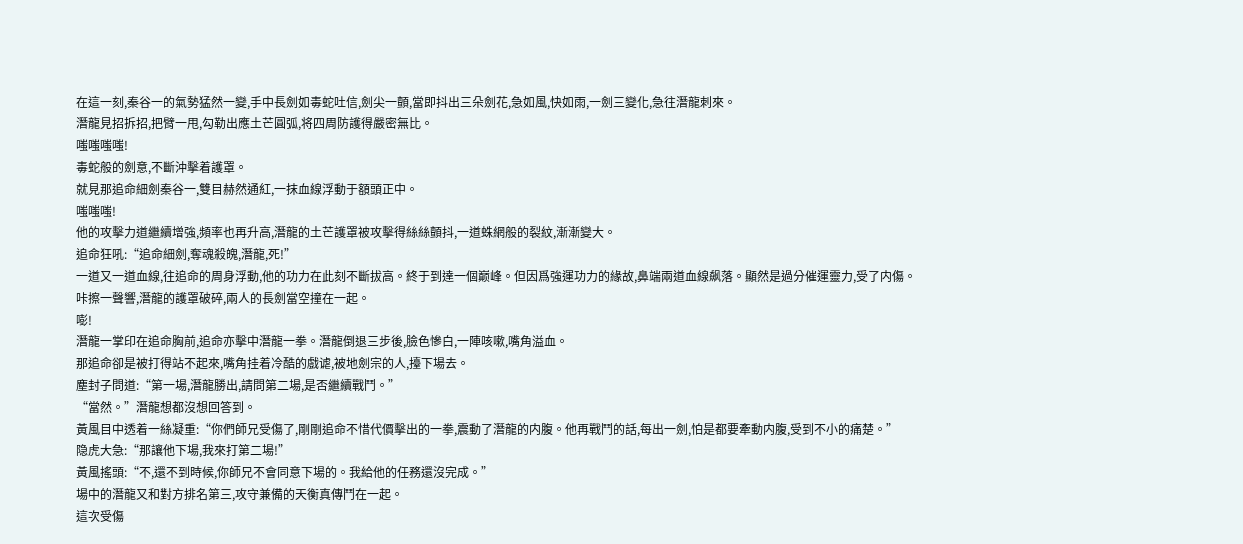在這一刻,秦谷一的氣勢猛然一變,手中長劍如毒蛇吐信,劍尖一顫,當即抖出三朵劍花,急如風,快如雨,一劍三變化,急往潛龍刺來。
潛龍見招拆招,把臂一甩,勾勒出應土芒圓弧,将四周防護得嚴密無比。
嗤嗤嗤嗤!
毒蛇般的劍意,不斷沖擊着護罩。
就見那追命細劍秦谷一,雙目赫然通紅,一抹血線浮動于額頭正中。
嗤嗤嗤!
他的攻擊力道繼續增強,頻率也再升高,潛龍的土芒護罩被攻擊得絲絲顫抖,一道蛛網般的裂紋,漸漸變大。
追命狂吼:“追命細劍,奪魂殺魄,潛龍,死!”
一道又一道血線,往追命的周身浮動,他的功力在此刻不斷拔高。終于到達一個巅峰。但因爲強運功力的緣故,鼻端兩道血線飙落。顯然是過分催運靈力,受了内傷。
咔擦一聲響,潛龍的護罩破碎,兩人的長劍當空撞在一起。
嘭!
潛龍一掌印在追命胸前,追命亦擊中潛龍一拳。潛龍倒退三步後,臉色慘白,一陣咳嗽,嘴角溢血。
那追命卻是被打得站不起來,嘴角挂着冷酷的戲谑,被地劍宗的人,擡下場去。
塵封子問道:“第一場,潛龍勝出,請問第二場,是否繼續戰鬥。”
“當然。”潛龍想都沒想回答到。
黃風目中透着一絲凝重:“你們師兄受傷了,剛剛追命不惜代價擊出的一拳,震動了潛龍的内腹。他再戰鬥的話,每出一劍,怕是都要牽動内腹,受到不小的痛楚。”
隐虎大急:“那讓他下場,我來打第二場!”
黃風搖頭:“不,還不到時候,你師兄不會同意下場的。我給他的任務還沒完成。”
場中的潛龍又和對方排名第三,攻守兼備的天衡真傳鬥在一起。
這次受傷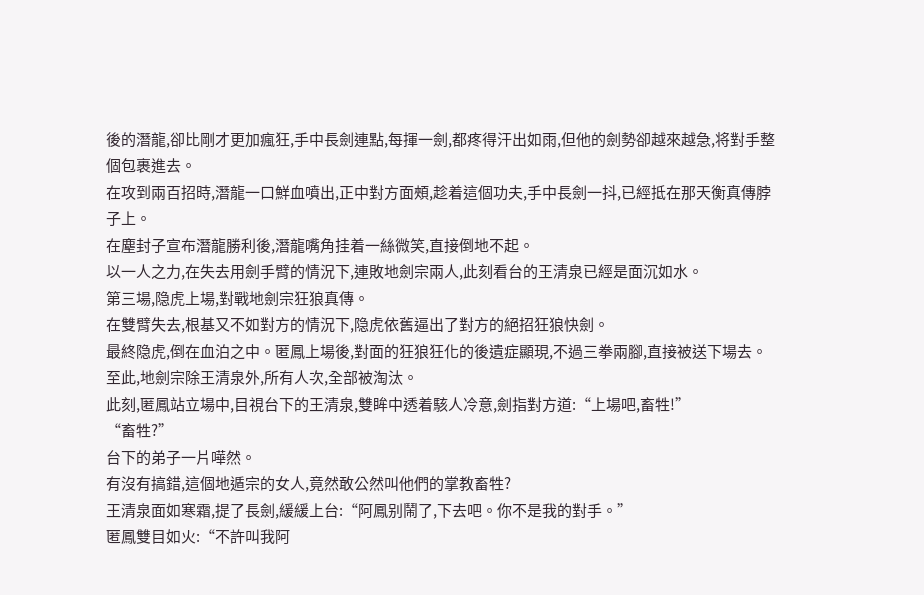後的潛龍,卻比剛才更加瘋狂,手中長劍連點,每揮一劍,都疼得汗出如雨,但他的劍勢卻越來越急,将對手整個包裹進去。
在攻到兩百招時,潛龍一口鮮血噴出,正中對方面頰,趁着這個功夫,手中長劍一抖,已經抵在那天衡真傳脖子上。
在塵封子宣布潛龍勝利後,潛龍嘴角挂着一絲微笑,直接倒地不起。
以一人之力,在失去用劍手臂的情況下,連敗地劍宗兩人,此刻看台的王清泉已經是面沉如水。
第三場,隐虎上場,對戰地劍宗狂狼真傳。
在雙臂失去,根基又不如對方的情況下,隐虎依舊逼出了對方的絕招狂狼快劍。
最終隐虎,倒在血泊之中。匿鳳上場後,對面的狂狼狂化的後遺症顯現,不過三拳兩腳,直接被送下場去。
至此,地劍宗除王清泉外,所有人次,全部被淘汰。
此刻,匿鳳站立場中,目視台下的王清泉,雙眸中透着駭人冷意,劍指對方道:“上場吧,畜牲!”
“畜牲?”
台下的弟子一片嘩然。
有沒有搞錯,這個地遁宗的女人,竟然敢公然叫他們的掌教畜牲?
王清泉面如寒霜,提了長劍,緩緩上台:“阿鳳别鬧了,下去吧。你不是我的對手。”
匿鳳雙目如火:“不許叫我阿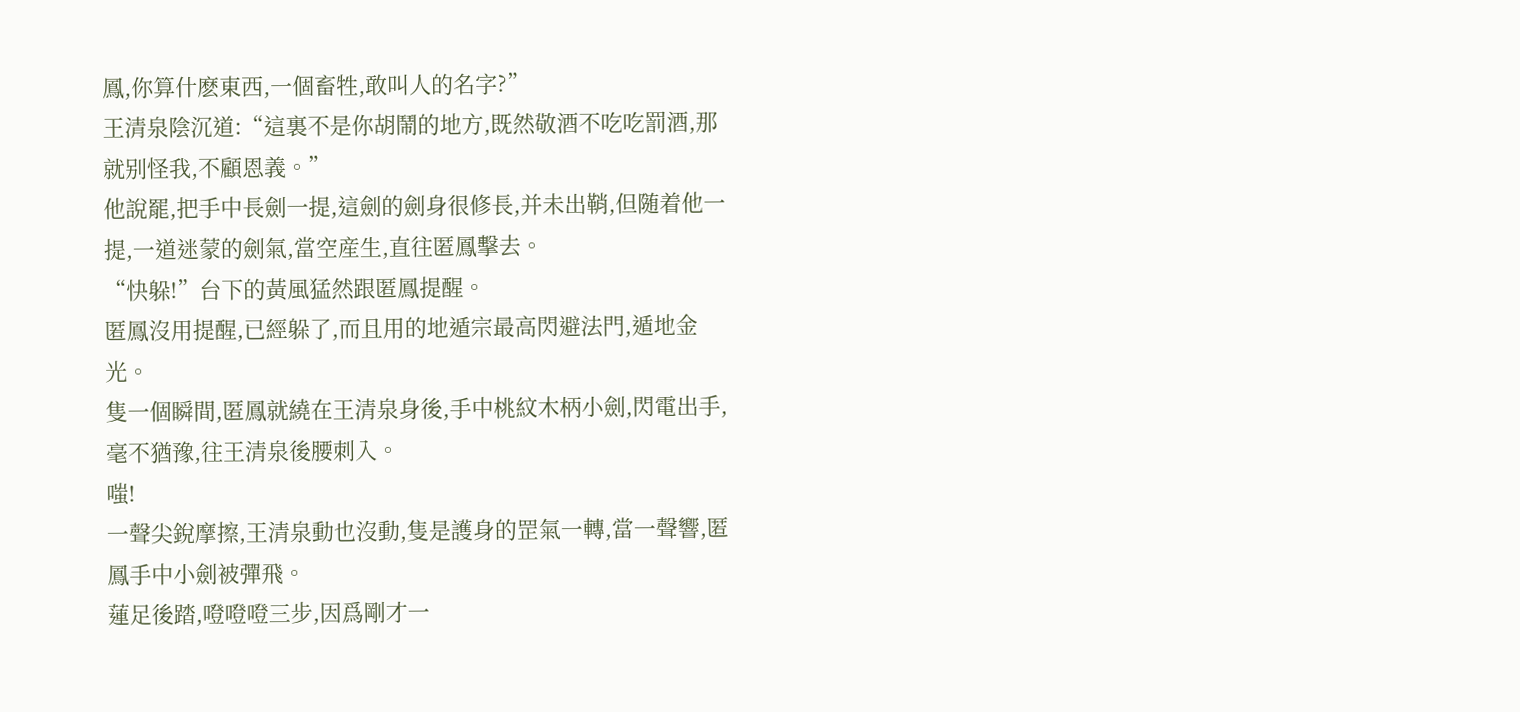鳳,你算什麽東西,一個畜牲,敢叫人的名字?”
王清泉陰沉道:“這裏不是你胡鬧的地方,既然敬酒不吃吃罰酒,那就别怪我,不顧恩義。”
他說罷,把手中長劍一提,這劍的劍身很修長,并未出鞘,但随着他一提,一道迷蒙的劍氣,當空産生,直往匿鳳擊去。
“快躲!”台下的黃風猛然跟匿鳳提醒。
匿鳳沒用提醒,已經躲了,而且用的地遁宗最高閃避法門,遁地金光。
隻一個瞬間,匿鳳就繞在王清泉身後,手中桃紋木柄小劍,閃電出手,毫不猶豫,往王清泉後腰刺入。
嗤!
一聲尖銳摩擦,王清泉動也沒動,隻是護身的罡氣一轉,當一聲響,匿鳳手中小劍被彈飛。
蓮足後踏,噔噔噔三步,因爲剛才一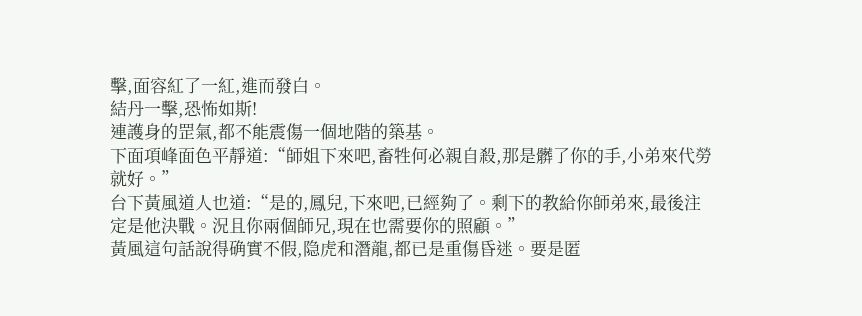擊,面容紅了一紅,進而發白。
結丹一擊,恐怖如斯!
連護身的罡氣,都不能震傷一個地階的築基。
下面項峰面色平靜道:“師姐下來吧,畜牲何必親自殺,那是髒了你的手,小弟來代勞就好。”
台下黃風道人也道:“是的,鳳兒,下來吧,已經夠了。剩下的教給你師弟來,最後注定是他決戰。況且你兩個師兄,現在也需要你的照顧。”
黃風這句話說得确實不假,隐虎和潛龍,都已是重傷昏迷。要是匿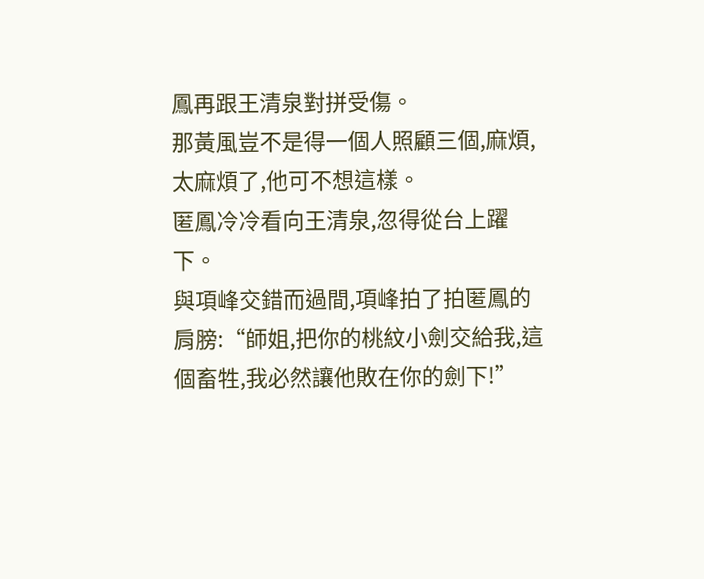鳳再跟王清泉對拼受傷。
那黃風豈不是得一個人照顧三個,麻煩,太麻煩了,他可不想這樣。
匿鳳冷冷看向王清泉,忽得從台上躍下。
與項峰交錯而過間,項峰拍了拍匿鳳的肩膀:“師姐,把你的桃紋小劍交給我,這個畜牲,我必然讓他敗在你的劍下!”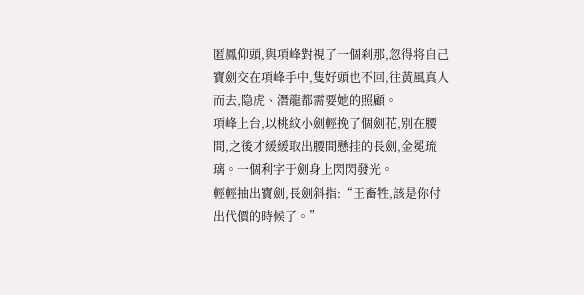匿鳳仰頭,與項峰對視了一個刹那,忽得将自己寶劍交在項峰手中,隻好頭也不回,往黃風真人而去,隐虎、潛龍都需要她的照顧。
項峰上台,以桃紋小劍輕挽了個劍花,别在腰間,之後才緩緩取出腰間懸挂的長劍,金冕琉璃。一個利字于劍身上閃閃發光。
輕輕抽出寶劍,長劍斜指:“王畜牲,該是你付出代價的時候了。”